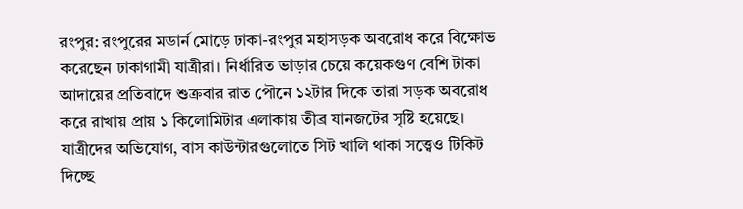রংপুর: রংপুরের মডার্ন মোড়ে ঢাকা-রংপুর মহাসড়ক অবরোধ করে বিক্ষোভ করেছেন ঢাকাগামী যাত্রীরা। নির্ধারিত ভাড়ার চেয়ে কয়েকগুণ বেশি টাকা আদায়ের প্রতিবাদে শুক্রবার রাত পৌনে ১২টার দিকে তারা সড়ক অবরোধ করে রাখায় প্রায় ১ কিলোমিটার এলাকায় তীব্র যানজটের সৃষ্টি হয়েছে।
যাত্রীদের অভিযোগ, বাস কাউন্টারগুলোতে সিট খালি থাকা সত্ত্বেও টিকিট দিচ্ছে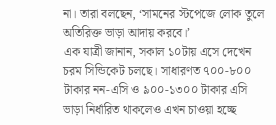না। তারা বলছেন, ‘সামনের স্টপেজে লোক তুলে অতিরিক্ত ভাড়া আদায় করবে।’
এক যাত্রী জানান, সকাল ১০টায় এসে দেখেন চরম সিন্ডিকেট চলছে। সাধারণত ৭০০-৮০০ টাকার নন-এসি ও ৯০০-১৩০০ টাকার এসি ভাড়া নির্ধারিত থাকলেও এখন চাওয়া হচ্ছে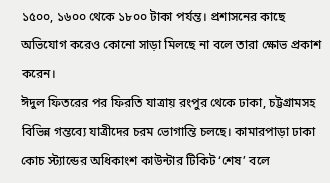১৫০০, ১৬০০ থেকে ১৮০০ টাকা পর্যন্ত। প্রশাসনের কাছে অভিযোগ করেও কোনো সাড়া মিলছে না বলে তারা ক্ষোভ প্রকাশ করেন।
ঈদুল ফিতরের পর ফিরতি যাত্রায় রংপুর থেকে ঢাকা, চট্টগ্রামসহ বিভিন্ন গন্তব্যে যাত্রীদের চরম ভোগান্তি চলছে। কামারপাড়া ঢাকা কোচ স্ট্যান্ডের অধিকাংশ কাউন্টার টিকিট ‘শেষ’ বলে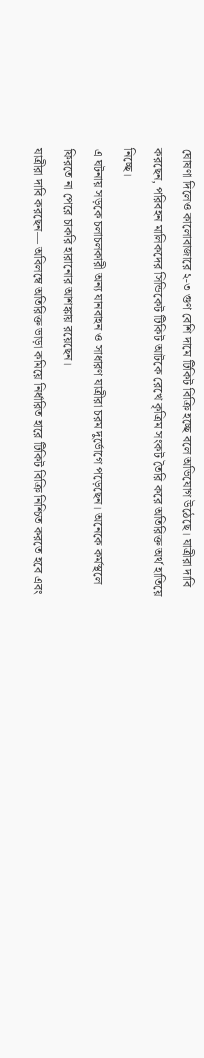ঘোষণা দিলেও কালোবাজারে ২-৩ গুণ বেশি দামে টিকিট বিক্রি হচ্ছে বলে অভিযোগ উঠেছে। যাত্রীরা দাবি করছেন, পরিবহন মালিকদের সিন্ডিকেট টিকিট আটকে রেখে কৃত্রিম সংকট তৈরি করে অতিরিক্ত অর্থ হাতিয়ে নিচ্ছে।
এ ঘটনায় সড়কে চলাচলকারী অন্য যানবাহন ও সাধারণ যাত্রীরা চরম দুর্ভোগে পড়েছেন। অনেকে কর্মস্থলে ফিরতে না পেরে চাকরি হারানোর আশঙ্কায় রয়েছেন।
যাত্রীরা দাবি করছেন— অবিলম্বে অতিরিক্ত ভাড়া কমিয়ে নির্ধারিত হারে টিকিট বিক্রি নিশ্চিত করতে হবে এবং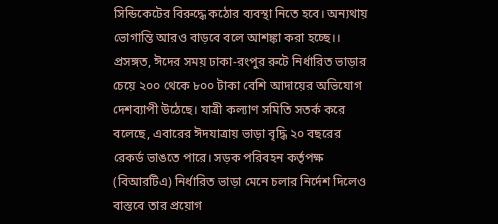সিন্ডিকেটের বিরুদ্ধে কঠোর ব্যবস্থা নিতে হবে। অন্যথায় ভোগান্তি আরও বাড়বে বলে আশঙ্কা করা হচ্ছে।।
প্রসঙ্গত, ঈদের সময় ঢাকা-রংপুর রুটে নির্ধারিত ভাড়ার চেয়ে ২০০ থেকে ৮০০ টাকা বেশি আদায়ের অভিযোগ দেশব্যাপী উঠেছে। যাত্রী কল্যাণ সমিতি সতর্ক করে বলেছে, এবারের ঈদযাত্রায় ভাড়া বৃদ্ধি ২০ বছরের রেকর্ড ভাঙতে পারে। সড়ক পরিবহন কর্তৃপক্ষ (বিআরটিএ) নির্ধারিত ভাড়া মেনে চলার নির্দেশ দিলেও বাস্তবে তার প্রয়োগ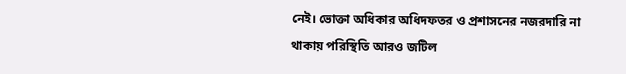নেই। ভোক্তা অধিকার অধিদফতর ও প্রশাসনের নজরদারি না থাকায় পরিস্থিতি আরও জটিল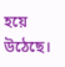হয়ে উঠেছে।